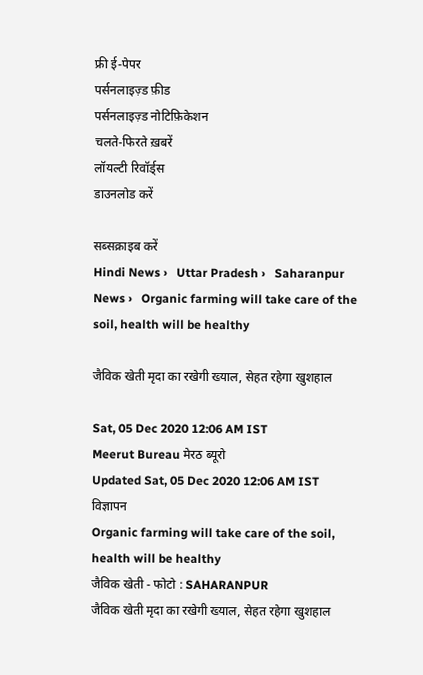फ्री ई-पेपर
पर्सनलाइज़्ड फ़ीड
पर्सनलाइज़्ड नोटिफ़िकेशन
चलते-फिरते ख़बरें
लॉयल्टी रिवॉर्ड्स
डाउनलोड करें

सब्सक्राइब करें
Hindi News ›   Uttar Pradesh ›   Saharanpur News ›   Organic farming will take care of the soil, health will be healthy

जैविक खेती मृदा का रखेगी ख्याल, सेहत रहेगा खुशहाल

Sat, 05 Dec 2020 12:06 AM IST
Meerut Bureau मेरठ ब्यूरो
Updated Sat, 05 Dec 2020 12:06 AM IST
विज्ञापन
Organic farming will take care of the soil, health will be healthy
जैविक खेती - फोटो : SAHARANPUR
जैविक खेती मृदा का रखेगी ख्याल, सेहत रहेगा खुशहाल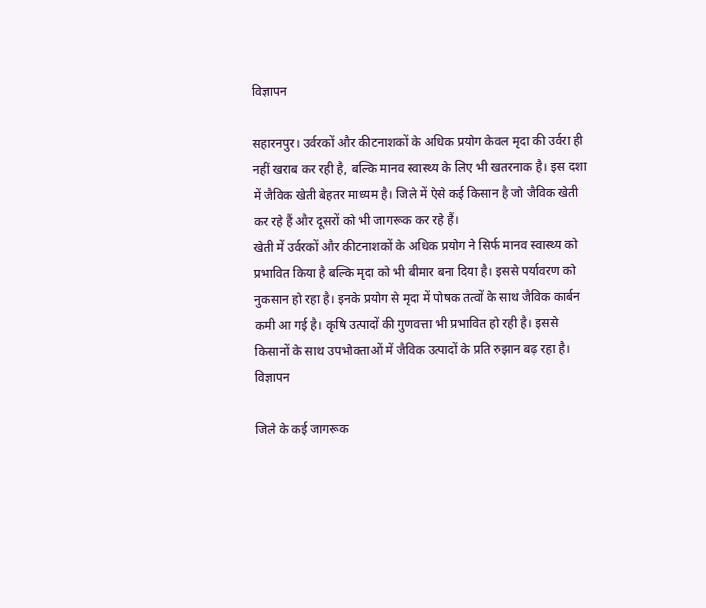विज्ञापन

सहारनपुर। उर्वरकों और कीटनाशकों के अधिक प्रयोग केवल मृदा की उर्वरा ही नहीं खराब कर रही है, बल्कि मानव स्वास्थ्य के लिए भी खतरनाक है। इस दशा में जैविक खेती बेहतर माध्यम है। जिले में ऐसे कई किसान है जो जैविक खेती कर रहे हैं और दूसरों को भी जागरूक कर रहे हैं।
खेती में उर्वरकों और कीटनाशकों के अधिक प्रयोग ने सिर्फ मानव स्वास्थ्य को प्रभावित किया है बल्कि मृदा को भी बीमार बना दिया है। इससे पर्यावरण को नुकसान हो रहा है। इनके प्रयोग से मृदा में पोषक तत्वों के साथ जैविक कार्बन कमी आ गई है। कृषि उत्पादों की गुणवत्ता भी प्रभावित हो रही है। इससे किसानों के साथ उपभोक्ताओं में जैविक उत्पादों के प्रति रुझान बढ़ रहा है।
विज्ञापन

जिले के कई जागरूक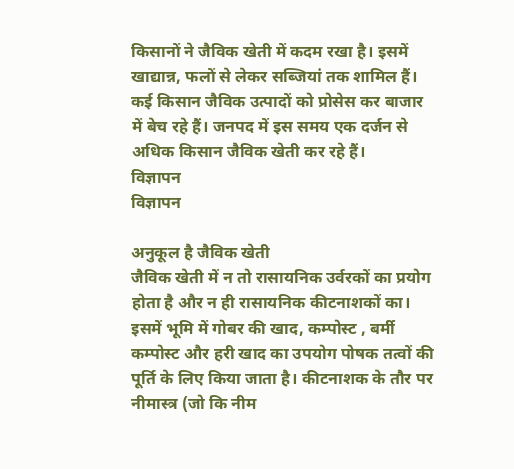किसानों ने जैविक खेती में कदम रखा है। इसमें खाद्यान्न, फलों से लेकर सब्जियां तक शामिल हैं। कई किसान जैविक उत्पादों को प्रोसेस कर बाजार में बेच रहे हैं। जनपद में इस समय एक दर्जन से अधिक किसान जैविक खेती कर रहे हैं।
विज्ञापन
विज्ञापन

अनुकूल है जैविक खेती
जैविक खेती में न तो रासायनिक उर्वरकों का प्रयोग होता है और न ही रासायनिक कीटनाशकों का। इसमें भूमि में गोबर की खाद, कम्पोस्ट , बर्मी कम्पोस्ट और हरी खाद का उपयोग पोषक तत्वों की पूर्ति के लिए किया जाता है। कीटनाशक के तौर पर नीमास्त्र (जो कि नीम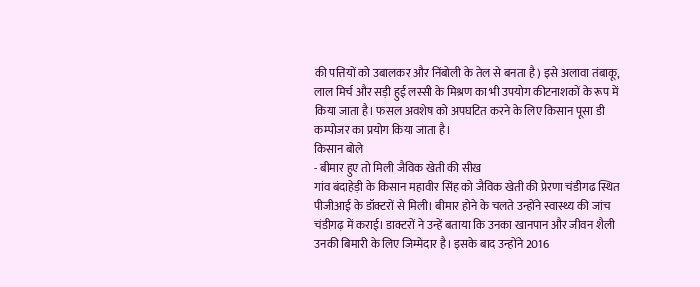की पत्तियों को उबालकर और निंबोली के तेल से बनता है) इसे अलावा तंबाकू, लाल मिर्च और सड़ी हुई लस्सी के मिश्रण का भी उपयोग कीटनाशकों के रूप में किया जाता है। फसल अवशेष को अपघटित करने के लिए किसान पूसा डी कम्पोजर का प्रयोग किया जाता है।
किसान बोले
- बीमार हुए तो मिली जैविक खेती की सीख
गांव बंदाहेड़ी के किसान महावीर सिंह को जैविक खेती की प्रेरणा चंडीगढ स्थित पीजीआई के डॉक्टरों से मिली। बीमार होने के चलते उन्होंने स्वास्थ्य की जांच चंडीगढ़ में कराई। डाक्टरों ने उन्हें बताया कि उनका खानपान और जीवन शैली उनकी बिमारी के लिए जिम्मेदार है। इसके बाद उन्होंने 2016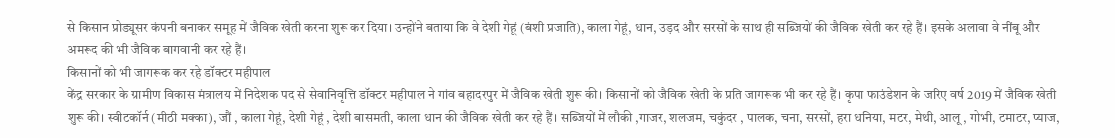से किसान प्रोड्यूसर कंपनी बनाकर समूह में जैविक खेती करना शुरू कर दिया। उन्होंने बताया कि वे देशी गेहूं (बंशी प्रजाति), काला गेहूं, धान, उड़द और सरसों के साथ ही सब्जियों की जैविक खेती कर रहे हैं। इसके अलावा वे नींबू और अमरूद की भी जैविक बागवानी कर रहे हैं।
किसानों को भी जागरूक कर रहे डॉक्टर महीपाल
केंद्र सरकार के ग्रामीण विकास मंत्रालय में निदेशक पद से सेवानिवृत्ति डॉक्टर महीपाल ने गांव बहादरपुर में जैविक खेती शुरू की। किसानों को जैविक खेती के प्रति जागरूक भी कर रहे हैं। कृपा फाउंडेशन के जरिए वर्ष 2019 में जैविक खेती शुरू की। स्वीटकॉर्न (मीठी मक्का), जौं , काला गेहूं, देशी गेहूं , देशी बासमती, काला धान की जैविक खेती कर रहे हैं। सब्जियों में लौकी ,गाजर, शलजम, चकुंदर , पालक, चना, सरसों, हरा धनिया, मटर, मेथी, आलू , गोभी, टमाटर, प्याज,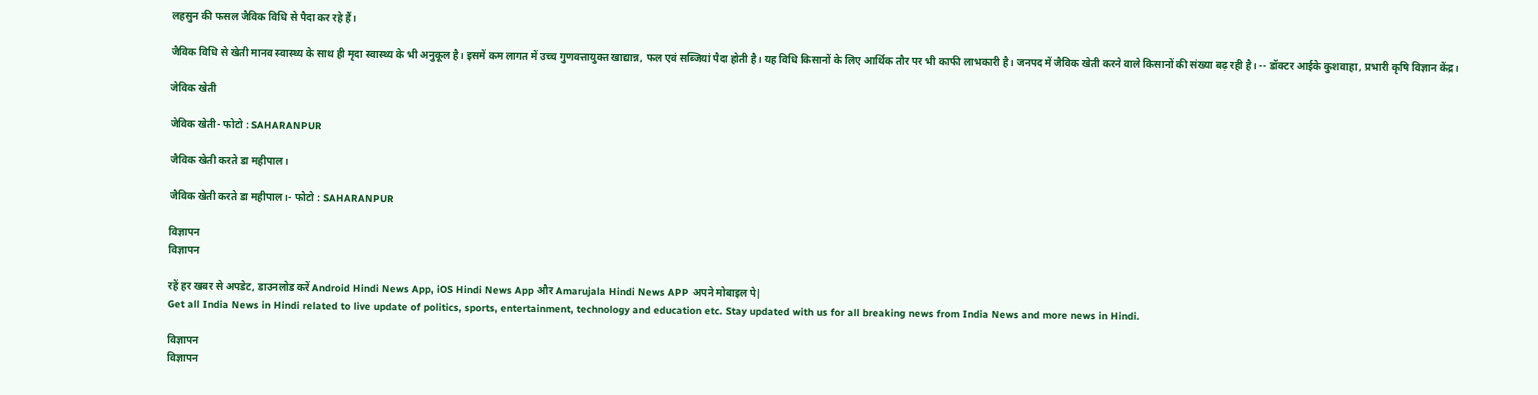लहसुन की फसल जैविक विधि से पैदा कर रहे हैं।

जैविक विधि से खेती मानव स्वास्थ्य के साथ ही मृदा स्वास्थ्य के भी अनुकूल है। इसमें कम लागत में उच्च गुणवत्तायुक्त खाद्यान्न, फल एवं सब्जियां पैदा होती है। यह विधि किसानों के लिए आर्थिक तौर पर भी काफी लाभकारी है। जनपद में जैविक खेती करने वाले किसानों की संख्या बढ़ रही है। -- डॉक्टर आईके कुशवाहा, प्रभारी कृषि विज्ञान केंद्र।

जेविक खेती

जेविक खेती- फोटो : SAHARANPUR

जैविक खेती करते डा महीपाल।

जैविक खेती करते डा महीपाल।- फोटो : SAHARANPUR

विज्ञापन
विज्ञापन

रहें हर खबर से अपडेट, डाउनलोड करें Android Hindi News App, iOS Hindi News App और Amarujala Hindi News APP अपने मोबाइल पे|
Get all India News in Hindi related to live update of politics, sports, entertainment, technology and education etc. Stay updated with us for all breaking news from India News and more news in Hindi.

विज्ञापन
विज्ञापन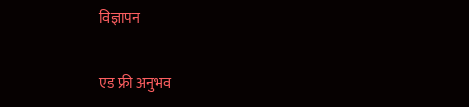विज्ञापन

एड फ्री अनुभव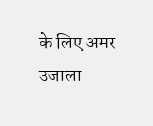के लिए अमर उजाला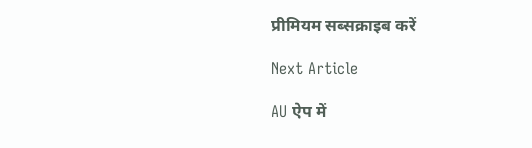प्रीमियम सब्सक्राइब करें

Next Article

AU ऐप में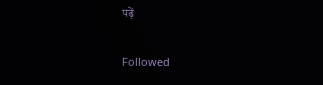पढ़ें

Followed